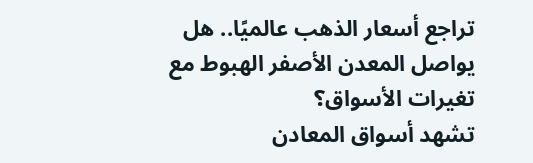تراجع أسعار الذهب عالميًا.. هل يواصل المعدن الأصفر الهبوط مع تغيرات الأسواق؟
تشهد أسواق المعادن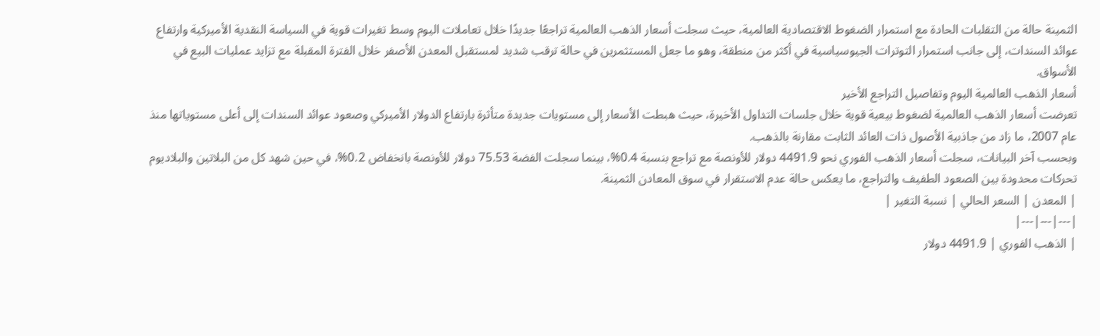الثمينة حالة من التقلبات الحادة مع استمرار الضغوط الاقتصادية العالمية، حيث سجلت أسعار الذهب العالمية تراجعًا جديدًا خلال تعاملات اليوم وسط تغيرات قوية في السياسة النقدية الأميركية وارتفاع عوائد السندات، إلى جانب استمرار التوترات الجيوسياسية في أكثر من منطقة، وهو ما جعل المستثمرين في حالة ترقب شديد لمستقبل المعدن الأصفر خلال الفترة المقبلة مع تزايد عمليات البيع في الأسواق.
أسعار الذهب العالمية اليوم وتفاصيل التراجع الأخير
تعرضت أسعار الذهب العالمية لضغوط بيعية قوية خلال جلسات التداول الأخيرة، حيث هبطت الأسعار إلى مستويات جديدة متأثرة بارتفاع الدولار الأميركي وصعود عوائد السندات إلى أعلى مستوياتها منذ عام 2007، ما زاد من جاذبية الأصول ذات العائد الثابت مقارنة بالذهب.
وبحسب آخر البيانات، سجلت أسعار الذهب الفوري نحو 4491.9 دولار للأونصة مع تراجع بنسبة 0.4%، بينما سجلت الفضة 75.53 دولار للأونصة بانخفاض 0.2%، في حين شهد كل من البلاتين والبلاديوم تحركات محدودة بين الصعود الطفيف والتراجع، ما يعكس حالة عدم الاستقرار في سوق المعادن الثمينة.
| المعدن | السعر الحالي | نسبة التغير |
|---|---|---|
| الذهب الفوري | 4491.9 دولار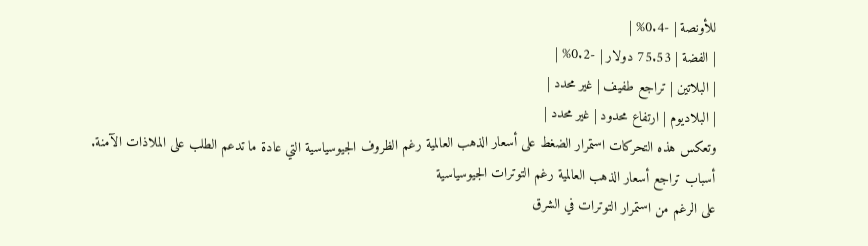للأونصة | -0.4% |
| الفضة | 75.53 دولار | -0.2% |
| البلاتين | تراجع طفيف | غير محدد |
| البلاديوم | ارتفاع محدود | غير محدد |
وتعكس هذه التحركات استمرار الضغط على أسعار الذهب العالمية رغم الظروف الجيوسياسية التي عادة ما تدعم الطلب على الملاذات الآمنة.
أسباب تراجع أسعار الذهب العالمية رغم التوترات الجيوسياسية
على الرغم من استمرار التوترات في الشرق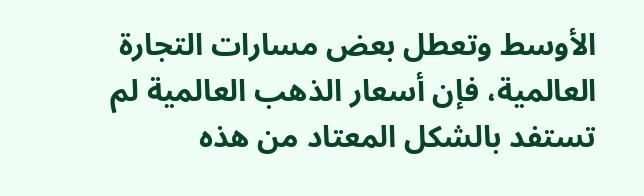الأوسط وتعطل بعض مسارات التجارة العالمية، فإن أسعار الذهب العالمية لم تستفد بالشكل المعتاد من هذه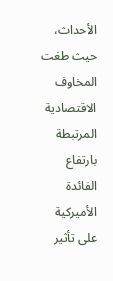الأحداث، حيث طغت المخاوف الاقتصادية المرتبطة بارتفاع الفائدة الأميركية على تأثير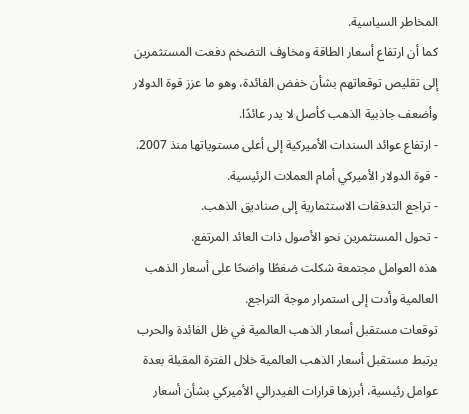المخاطر السياسية.
كما أن ارتفاع أسعار الطاقة ومخاوف التضخم دفعت المستثمرين إلى تقليص توقعاتهم بشأن خفض الفائدة، وهو ما عزز قوة الدولار وأضعف جاذبية الذهب كأصل لا يدر عائدًا.
- ارتفاع عوائد السندات الأميركية إلى أعلى مستوياتها منذ 2007.
- قوة الدولار الأميركي أمام العملات الرئيسية.
- تراجع التدفقات الاستثمارية إلى صناديق الذهب.
- تحول المستثمرين نحو الأصول ذات العائد المرتفع.
هذه العوامل مجتمعة شكلت ضغطًا واضحًا على أسعار الذهب العالمية وأدت إلى استمرار موجة التراجع.
توقعات مستقبل أسعار الذهب العالمية في ظل الفائدة والحرب
يرتبط مستقبل أسعار الذهب العالمية خلال الفترة المقبلة بعدة عوامل رئيسية، أبرزها قرارات الفيدرالي الأميركي بشأن أسعار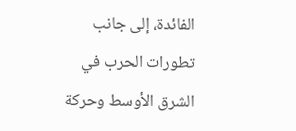الفائدة، إلى جانب تطورات الحرب في الشرق الأوسط وحركة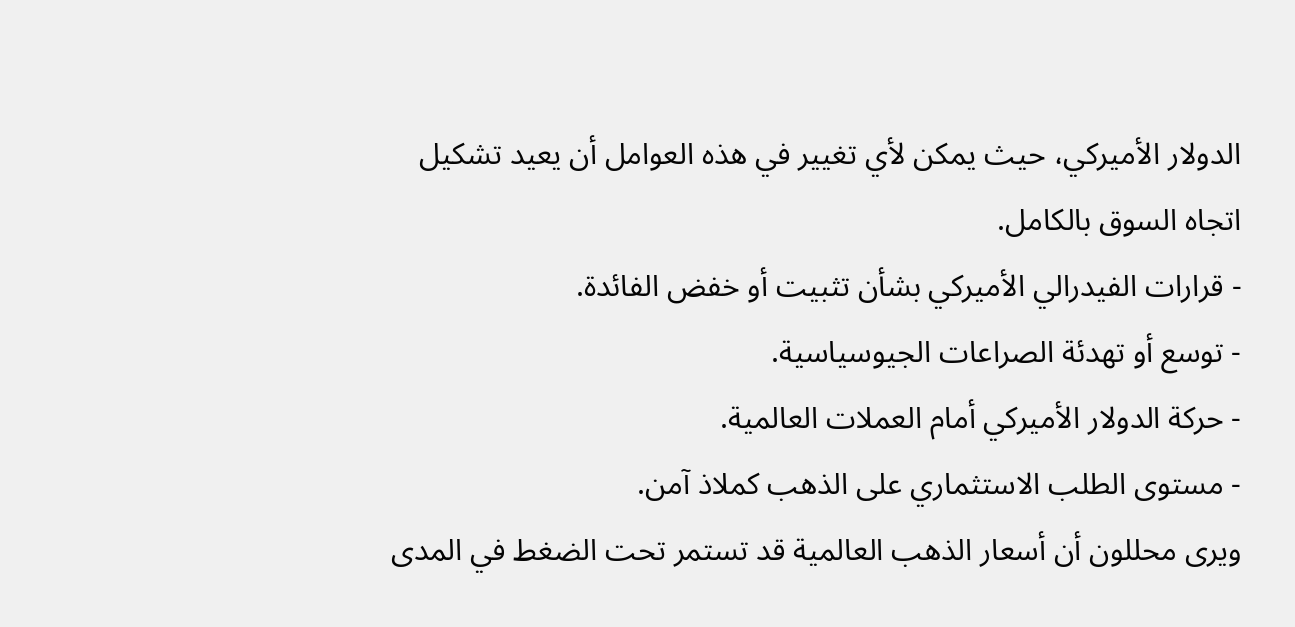الدولار الأميركي، حيث يمكن لأي تغيير في هذه العوامل أن يعيد تشكيل اتجاه السوق بالكامل.
- قرارات الفيدرالي الأميركي بشأن تثبيت أو خفض الفائدة.
- توسع أو تهدئة الصراعات الجيوسياسية.
- حركة الدولار الأميركي أمام العملات العالمية.
- مستوى الطلب الاستثماري على الذهب كملاذ آمن.
ويرى محللون أن أسعار الذهب العالمية قد تستمر تحت الضغط في المدى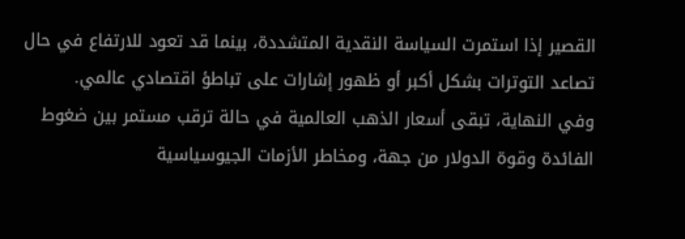القصير إذا استمرت السياسة النقدية المتشددة، بينما قد تعود للارتفاع في حال تصاعد التوترات بشكل أكبر أو ظهور إشارات على تباطؤ اقتصادي عالمي.
وفي النهاية، تبقى أسعار الذهب العالمية في حالة ترقب مستمر بين ضغوط الفائدة وقوة الدولار من جهة، ومخاطر الأزمات الجيوسياسية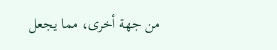من جهة أخرى، مما يجعل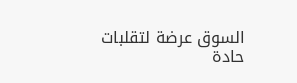السوق عرضة لتقلبات حادة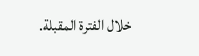خلال الفترة المقبلة.